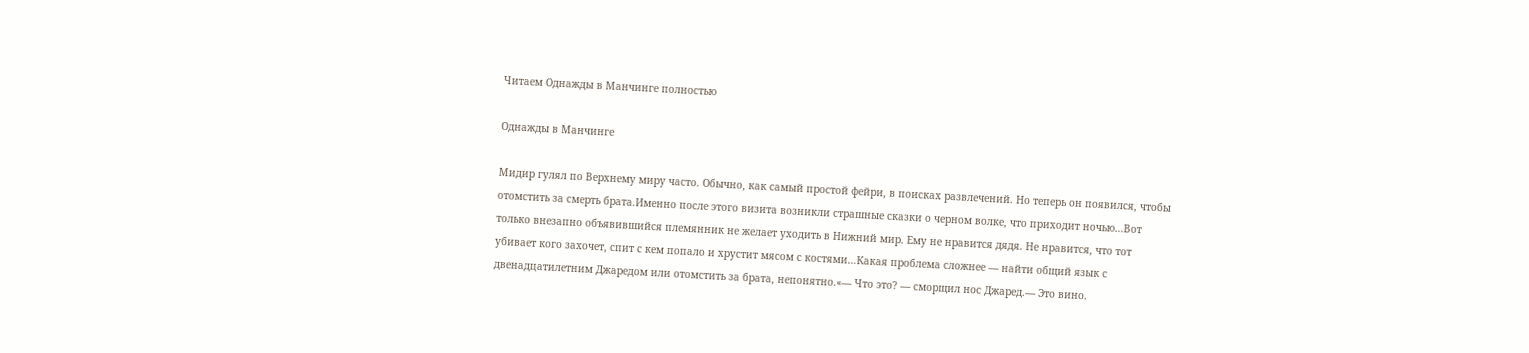Читаем Однажды в Манчинге полностью

Однажды в Манчинге

Мидир гулял по Верхнему миру часто. Обычно, как самый простой фейри, в поисках развлечений. Но теперь он появился, чтобы отомстить за смерть брата.Именно после этого визита возникли страшные сказки о черном волке, что приходит ночью…Вот только внезапно объявившийся племянник не желает уходить в Нижний мир. Ему не нравится дядя. Не нравится, что тот убивает кого захочет, спит с кем попало и хрустит мясом с костями…Какая проблема сложнее — найти общий язык с двенадцатилетним Джаредом или отомстить за брата, непонятно.«— Что это? — сморщил нос Джаред.— Это вино.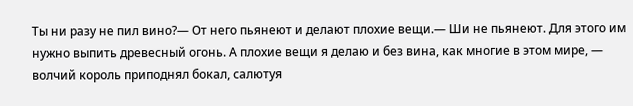Ты ни разу не пил вино?— От него пьянеют и делают плохие вещи.— Ши не пьянеют. Для этого им нужно выпить древесный огонь. А плохие вещи я делаю и без вина, как многие в этом мире, — волчий король приподнял бокал, салютуя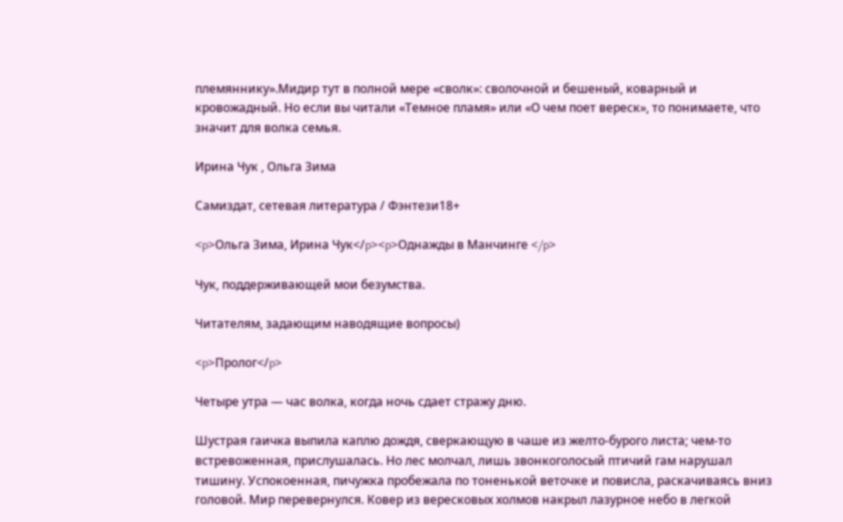племяннику».Мидир тут в полной мере «сволк»: сволочной и бешеный, коварный и кровожадный. Но если вы читали «Темное пламя» или «О чем поет вереск», то понимаете, что значит для волка семья.

Ирина Чук , Ольга Зима

Самиздат, сетевая литература / Фэнтези18+

<p>Ольга Зима, Ирина Чук</p><p>Однажды в Манчинге </p>

Чук, поддерживающей мои безумства.

Читателям, задающим наводящие вопросы)

<p>Пролог</p>

Четыре утра — час волка, когда ночь сдает стражу дню.

Шустрая гаичка выпила каплю дождя, сверкающую в чаше из желто-бурого листа; чем-то встревоженная, прислушалась. Но лес молчал, лишь звонкоголосый птичий гам нарушал тишину. Успокоенная, пичужка пробежала по тоненькой веточке и повисла, раскачиваясь вниз головой. Мир перевернулся. Ковер из вересковых холмов накрыл лазурное небо в легкой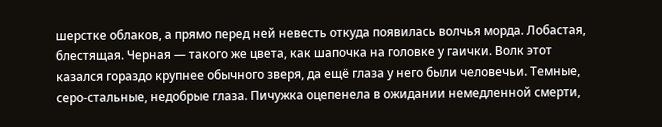шерстке облаков, а прямо перед ней невесть откуда появилась волчья морда. Лобастая, блестящая. Черная — такого же цвета, как шапочка на головке у гаички. Волк этот казался гораздо крупнее обычного зверя, да ещё глаза у него были человечьи. Темные, серо-стальные, недобрые глаза. Пичужка оцепенела в ожидании немедленной смерти,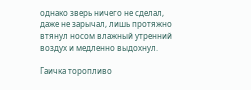однако зверь ничего не сделал, даже не зарычал, лишь протяжно втянул носом влажный утренний воздух и медленно выдохнул.

Гаичка торопливо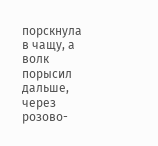порскнула в чащу, а волк порысил дальше, через розово-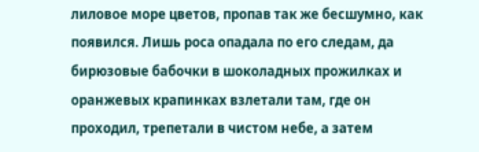лиловое море цветов, пропав так же бесшумно, как появился. Лишь роса опадала по его следам, да бирюзовые бабочки в шоколадных прожилках и оранжевых крапинках взлетали там, где он проходил, трепетали в чистом небе, а затем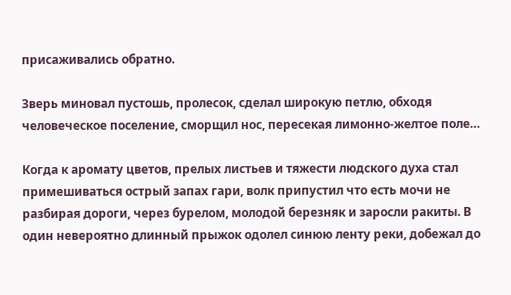присаживались обратно.

Зверь миновал пустошь, пролесок, сделал широкую петлю, обходя человеческое поселение, сморщил нос, пересекая лимонно-желтое поле…

Когда к аромату цветов, прелых листьев и тяжести людского духа стал примешиваться острый запах гари, волк припустил что есть мочи не разбирая дороги, через бурелом, молодой березняк и заросли ракиты. В один невероятно длинный прыжок одолел синюю ленту реки, добежал до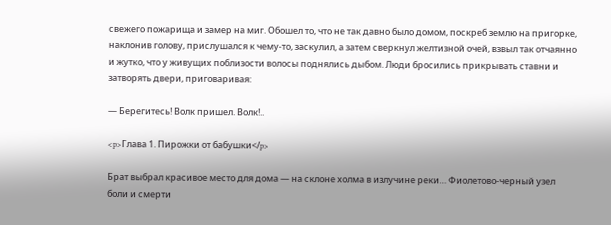свежего пожарища и замер на миг. Обошел то, что не так давно было домом, поскреб землю на пригорке, наклонив голову, прислушался к чему-то, заскулил, а затем сверкнул желтизной очей, взвыл так отчаянно и жутко, что у живущих поблизости волосы поднялись дыбом. Люди бросились прикрывать ставни и затворять двери, приговаривая:

— Берегитесь! Волк пришел. Волк!..

<p>Глава 1. Пирожки от бабушки</p>

Брат выбрал красивое место для дома — на склоне холма в излучине реки… Фиолетово-черный узел боли и смерти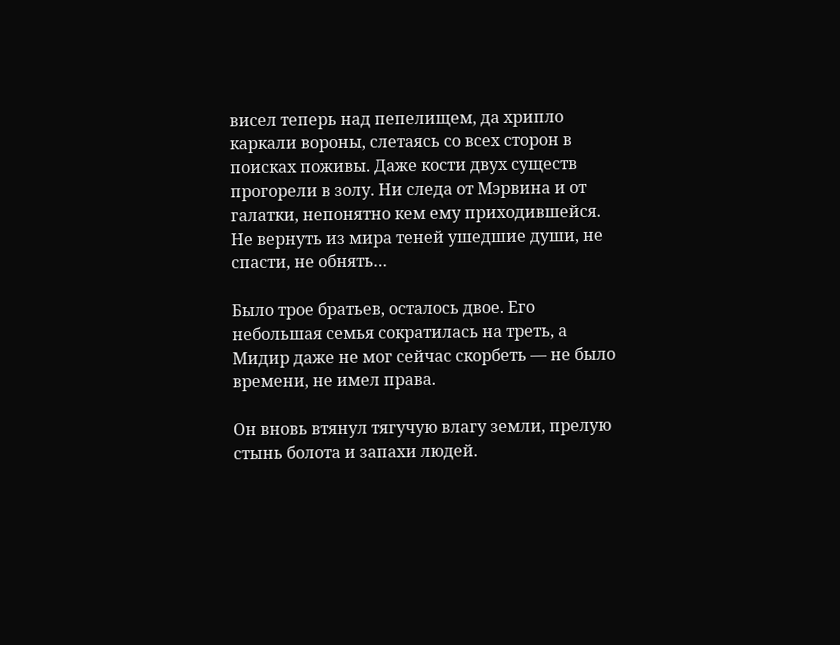висел теперь над пепелищем, да хрипло каркали вороны, слетаясь со всех сторон в поисках поживы. Даже кости двух существ прогорели в золу. Ни следа от Мэрвина и от галатки, непонятно кем ему приходившейся. Не вернуть из мира теней ушедшие души, не спасти, не обнять…

Было трое братьев, осталось двое. Его небольшая семья сократилась на треть, а Мидир даже не мог сейчас скорбеть — не было времени, не имел права.

Он вновь втянул тягучую влагу земли, прелую стынь болота и запахи людей.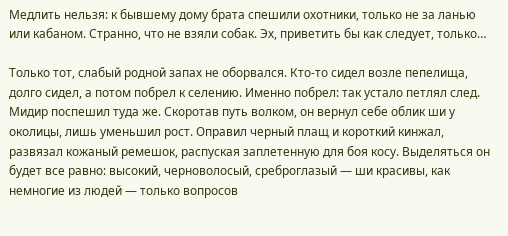Медлить нельзя: к бывшему дому брата спешили охотники, только не за ланью или кабаном. Странно, что не взяли собак. Эх, приветить бы как следует, только…

Только тот, слабый родной запах не оборвался. Кто-то сидел возле пепелища, долго сидел, а потом побрел к селению. Именно побрел: так устало петлял след. Мидир поспешил туда же. Скоротав путь волком, он вернул себе облик ши у околицы, лишь уменьшил рост. Оправил черный плащ и короткий кинжал, развязал кожаный ремешок, распуская заплетенную для боя косу. Выделяться он будет все равно: высокий, черноволосый, среброглазый — ши красивы, как немногие из людей — только вопросов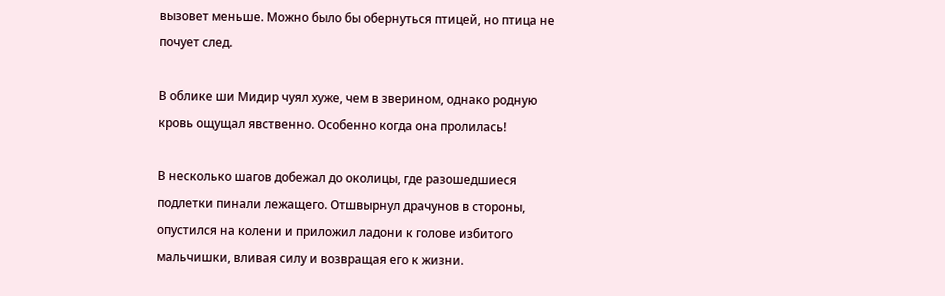вызовет меньше. Можно было бы обернуться птицей, но птица не почует след.

В облике ши Мидир чуял хуже, чем в зверином, однако родную кровь ощущал явственно. Особенно когда она пролилась!

В несколько шагов добежал до околицы, где разошедшиеся подлетки пинали лежащего. Отшвырнул драчунов в стороны, опустился на колени и приложил ладони к голове избитого мальчишки, вливая силу и возвращая его к жизни.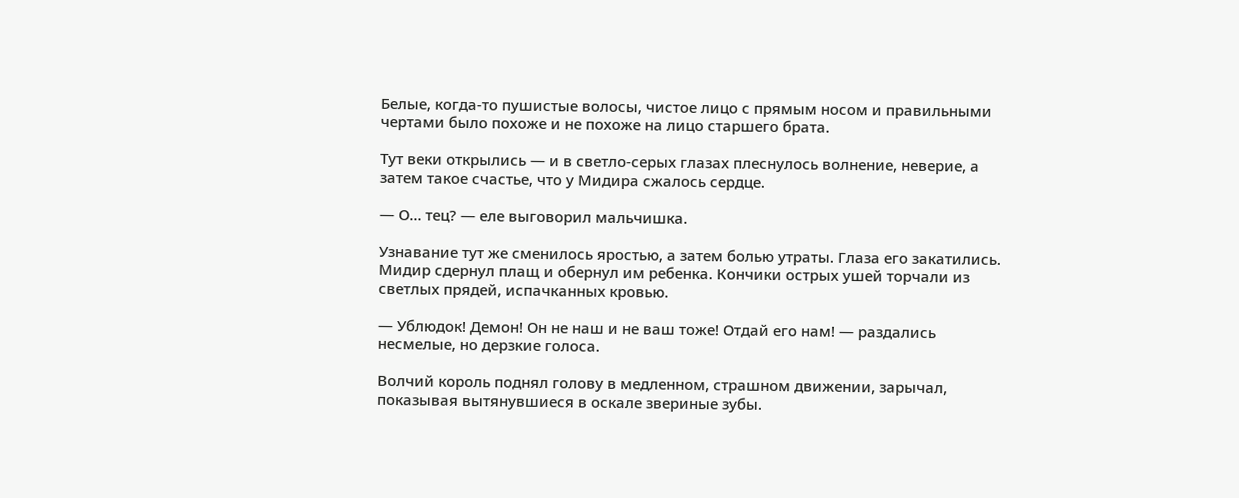Белые, когда-то пушистые волосы, чистое лицо с прямым носом и правильными чертами было похоже и не похоже на лицо старшего брата.

Тут веки открылись — и в светло-серых глазах плеснулось волнение, неверие, а затем такое счастье, что у Мидира сжалось сердце.

— О… тец? — еле выговорил мальчишка.

Узнавание тут же сменилось яростью, а затем болью утраты. Глаза его закатились. Мидир сдернул плащ и обернул им ребенка. Кончики острых ушей торчали из светлых прядей, испачканных кровью.

— Ублюдок! Демон! Он не наш и не ваш тоже! Отдай его нам! — раздались несмелые, но дерзкие голоса.

Волчий король поднял голову в медленном, страшном движении, зарычал, показывая вытянувшиеся в оскале звериные зубы.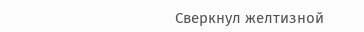Сверкнул желтизной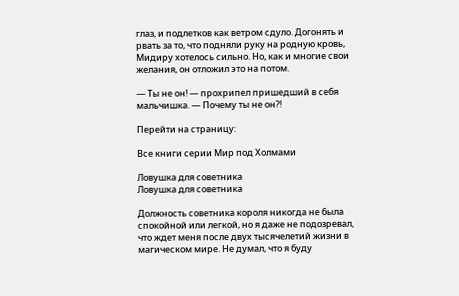глаз, и подлетков как ветром сдуло. Догонять и рвать за то, что подняли руку на родную кровь, Мидиру хотелось сильно. Но, как и многие свои желания, он отложил это на потом.

— Ты не он! — прохрипел пришедший в себя мальчишка. — Почему ты не он?!

Перейти на страницу:

Все книги серии Мир под Холмами

Ловушка для советника
Ловушка для советника

Должность советника короля никогда не была спокойной или легкой, но я даже не подозревал, что ждет меня после двух тысячелетий жизни в магическом мире. Не думал, что я буду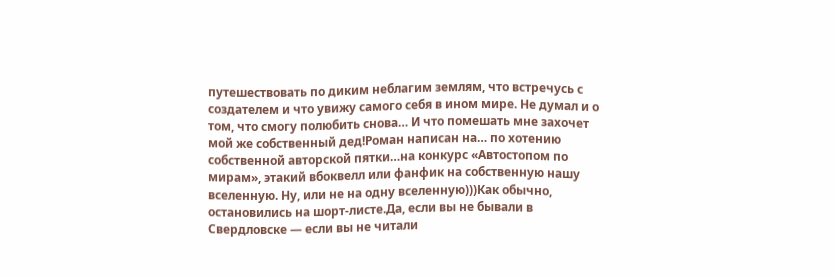путешествовать по диким неблагим землям, что встречусь с создателем и что увижу самого себя в ином мире. Не думал и о том, что смогу полюбить снова… И что помешать мне захочет мой же собственный дед!Роман написан на… по хотению собственной авторской пятки…на конкурс «Автостопом по мирам», этакий вбоквелл или фанфик на собственную нашу вселенную. Ну, или не на одну вселенную)))Как обычно, остановились на шорт-листе.Да, если вы не бывали в Свердловске — если вы не читали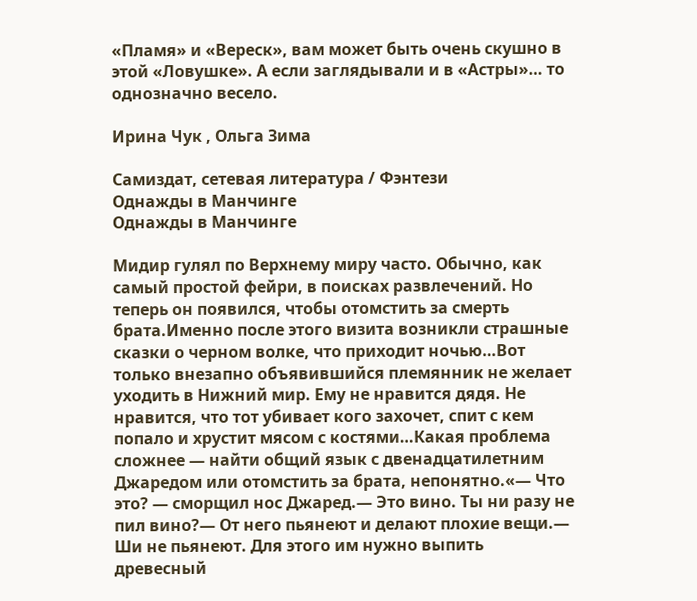«Пламя» и «Вереск», вам может быть очень скушно в этой «Ловушке». А если заглядывали и в «Астры»… то однозначно весело.

Ирина Чук , Ольга Зима

Самиздат, сетевая литература / Фэнтези
Однажды в Манчинге
Однажды в Манчинге

Мидир гулял по Верхнему миру часто. Обычно, как самый простой фейри, в поисках развлечений. Но теперь он появился, чтобы отомстить за смерть брата.Именно после этого визита возникли страшные сказки о черном волке, что приходит ночью…Вот только внезапно объявившийся племянник не желает уходить в Нижний мир. Ему не нравится дядя. Не нравится, что тот убивает кого захочет, спит с кем попало и хрустит мясом с костями…Какая проблема сложнее — найти общий язык с двенадцатилетним Джаредом или отомстить за брата, непонятно.«— Что это? — сморщил нос Джаред.— Это вино. Ты ни разу не пил вино?— От него пьянеют и делают плохие вещи.— Ши не пьянеют. Для этого им нужно выпить древесный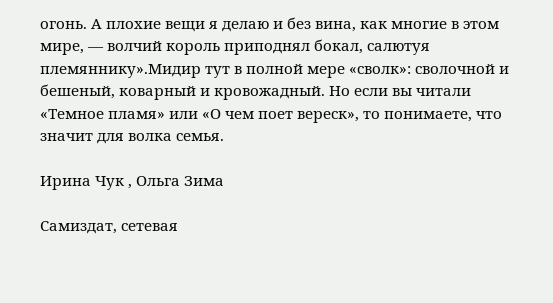огонь. А плохие вещи я делаю и без вина, как многие в этом мире, — волчий король приподнял бокал, салютуя племяннику».Мидир тут в полной мере «сволк»: сволочной и бешеный, коварный и кровожадный. Но если вы читали «Темное пламя» или «О чем поет вереск», то понимаете, что значит для волка семья.

Ирина Чук , Ольга Зима

Самиздат, сетевая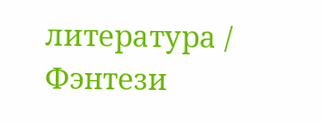литература / Фэнтези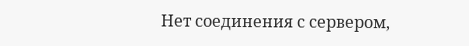Нет соединения с сервером,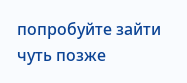попробуйте зайти чуть позже